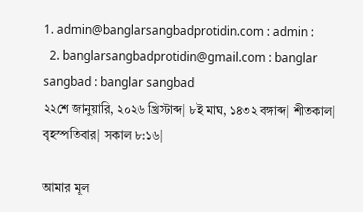1. admin@banglarsangbadprotidin.com : admin :
  2. banglarsangbadprotidin@gmail.com : banglar sangbad : banglar sangbad
২২শে জানুয়ারি, ২০২৬ খ্রিস্টাব্দ| ৮ই মাঘ, ১৪৩২ বঙ্গাব্দ| শীতকাল| বৃহস্পতিবার| সকাল ৮:১৬|

আমার মূল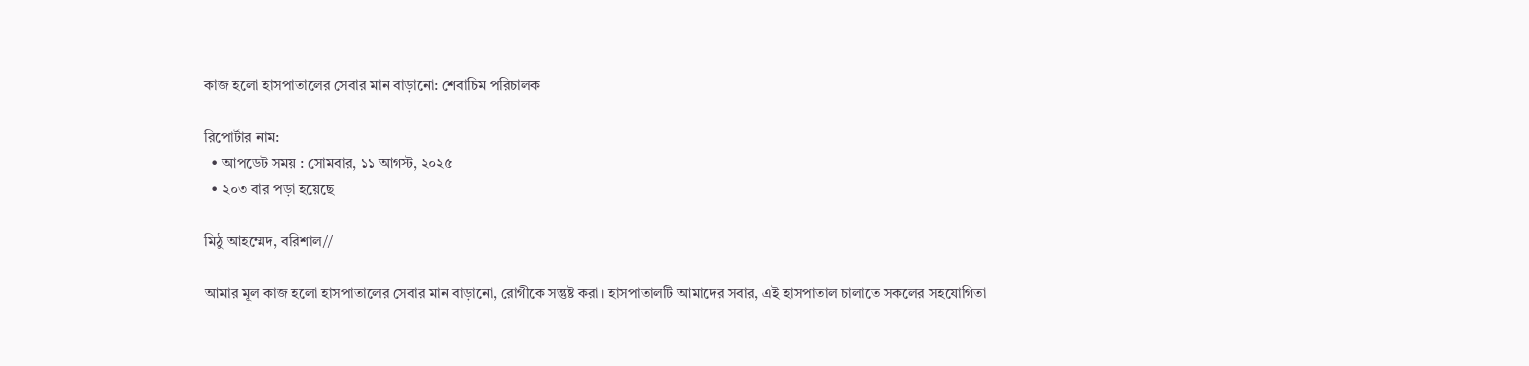কাজ হলো হাসপাতালের সেবার মান বাড়ানো: শেবাচিম পরিচালক

রিপোর্টার নাম:
  • আপডেট সময় : সোমবার, ১১ আগস্ট, ২০২৫
  • ২০৩ বার পড়া হয়েছে

মিঠু আহম্মেদ, বরিশাল//

আমার মূল কাজ হলো হাসপাতালের সেবার মান বাড়ানো, রোগীকে সন্তুষ্ট করা। হাসপাতালটি আমাদের সবার, এই হাসপাতাল চালাতে সকলের সহযোগিতা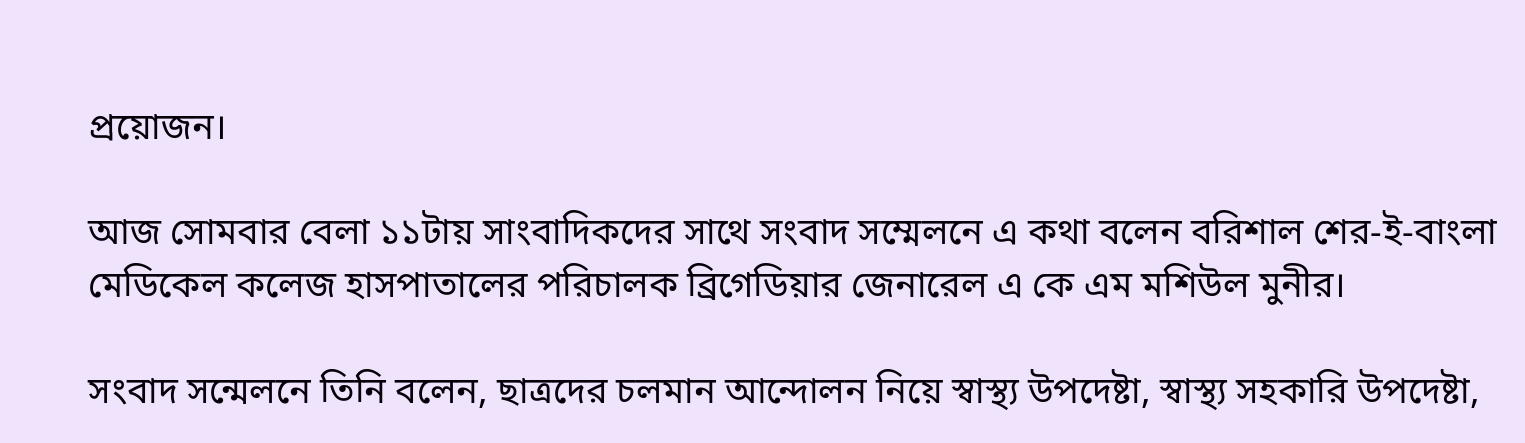প্রয়োজন।

আজ সোমবার বেলা ১১টায় সাংবাদিকদের সাথে সংবাদ সম্মেলনে এ কথা বলেন বরিশাল শের-ই-বাংলা মেডিকেল কলেজ হাসপাতালের পরিচালক ব্রিগেডিয়ার জেনারেল এ কে এম মশিউল মুনীর।

সংবাদ সন্মেলনে তিনি বলেন, ছাত্রদের চলমান আন্দোলন নিয়ে স্বাস্থ্য উপদেষ্টা, স্বাস্থ্য সহকারি উপদেষ্টা,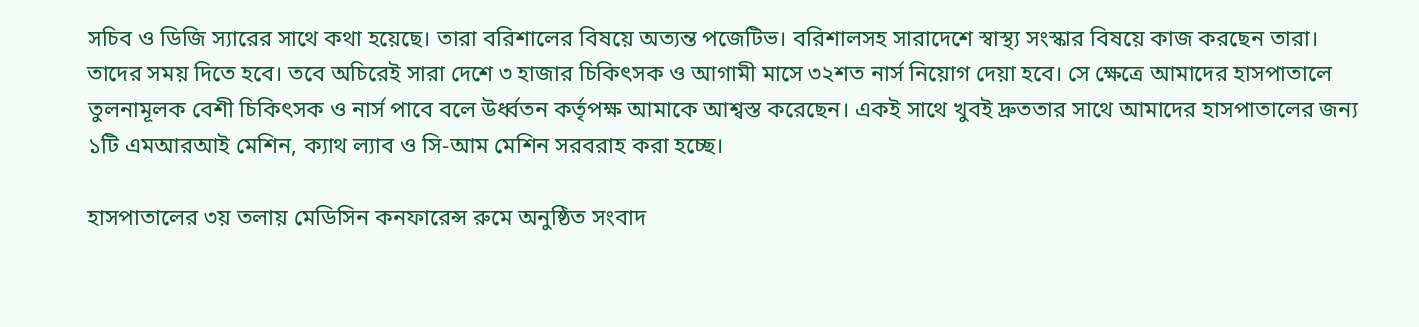সচিব ও ডিজি স্যারের সাথে কথা হয়েছে। তারা বরিশালের বিষয়ে অত্যন্ত পজেটিভ। বরিশালসহ সারাদেশে স্বাস্থ্য সংস্কার বিষয়ে কাজ করছেন তারা। তাদের সময় দিতে হবে। তবে অচিরেই সারা দেশে ৩ হাজার চিকিৎসক ও আগামী মাসে ৩২শত নার্স নিয়োগ দেয়া হবে। সে ক্ষেত্রে আমাদের হাসপাতালে তুলনামূলক বেশী চিকিৎসক ও নার্স পাবে বলে উর্ধ্বতন কর্তৃপক্ষ আমাকে আশ্বস্ত করেছেন। একই সাথে খুবই দ্রুততার সাথে আমাদের হাসপাতালের জন্য ১টি এমআরআই মেশিন, ক্যাথ ল্যাব ও সি-আম মেশিন সরবরাহ করা হচ্ছে।

হাসপাতালের ৩য় তলায় মেডিসিন কনফারেন্স রুমে অনুষ্ঠিত সংবাদ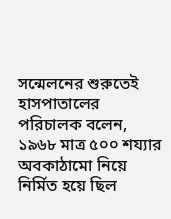সন্মেলনের শুরুতেই হাসপাতালের পরিচালক বলেন, ১৯৬৮ মাত্র ৫০০ শয্যার অবকাঠামো নিয়ে নির্মিত হয়ে ছিল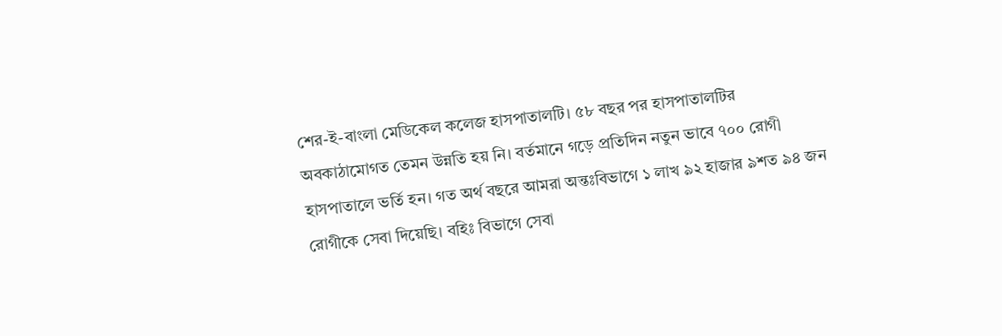শের-ই-বাংলা মেডিকেল কলেজ হাসপাতালটি। ৫৮ বছর পর হাসপাতালটির অবকাঠামোগত তেমন উন্নতি হয় নি। বর্তমানে গড়ে প্রতিদিন নতুন ভাবে ৭০০ রোগী হাসপাতালে ভর্তি হন। গত অর্থ বছরে আমরা অন্তঃবিভাগে ১ লাখ ৯২ হাজার ৯শত ৯৪ জন রোগীকে সেবা দিয়েছি। বহিঃ বিভাগে সেবা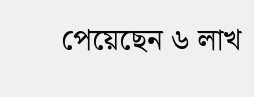পেয়েছেন ৬ লাখ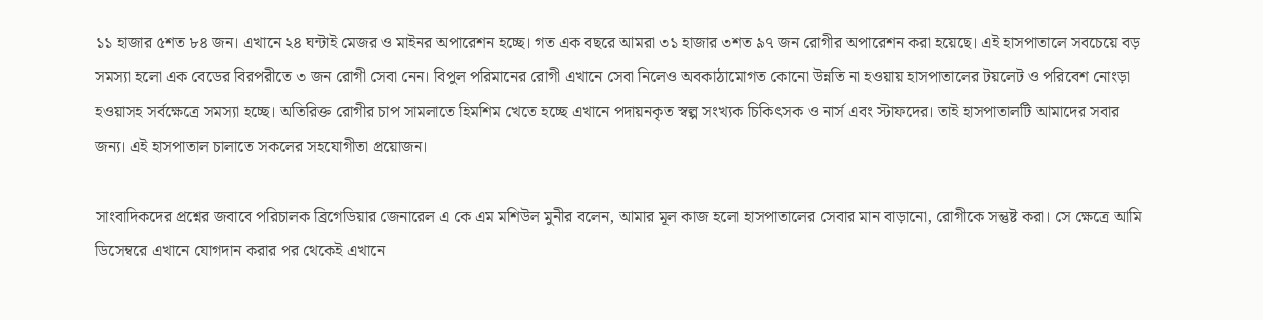১১ হাজার ৫শত ৮৪ জন। এখানে ২৪ ঘন্টাই মেজর ও মাইনর অপারেশন হচ্ছে। গত এক বছরে আমরা ৩১ হাজার ৩শত ৯৭ জন রোগীর অপারেশন করা হয়েছে। এই হাসপাতালে সবচেয়ে বড় সমস্যা হলো এক বেডের বিরপরীতে ৩ জন রোগী সেবা নেন। বিপুল পরিমানের রোগী এখানে সেবা নিলেও অবকাঠামোগত কোনো উন্নতি না হওয়ায় হাসপাতালের টয়লেট ও পরিবেশ নোংড়া হওয়াসহ সর্বক্ষেত্রে সমস্যা হচ্ছে। অতিরিক্ত রোগীর চাপ সামলাতে হিমশিম খেতে হচ্ছে এখানে পদায়নকৃত স্বল্প সংখ্যক চিকিৎসক ও নার্স এবং স্টাফদের। তাই হাসপাতালটি আমাদের সবার জন্য। এই হাসপাতাল চালাতে সকলের সহযোগীতা প্রয়োজন।

সাংবাদিকদের প্রশ্নের জবাবে পরিচালক ব্রিগেডিয়ার জেনারেল এ কে এম মশিউল মুনীর বলেন, আমার মূল কাজ হলো হাসপাতালের সেবার মান বাড়ানো, রোগীকে সন্তুষ্ট করা। সে ক্ষেত্রে আমি ডিসেম্বরে এখানে যোগদান করার পর থেকেই এখানে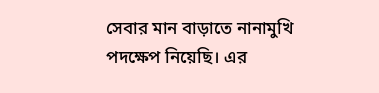সেবার মান বাড়াতে নানামুখি পদক্ষেপ নিয়েছি। এর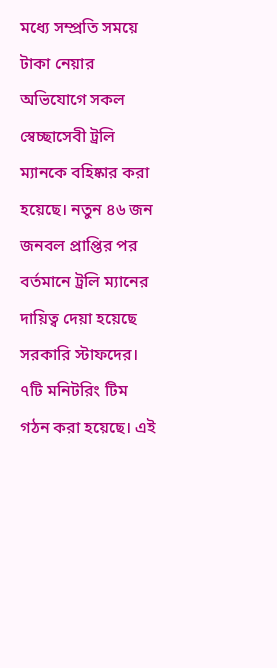মধ্যে সম্প্রতি সময়ে টাকা নেয়ার অভিযোগে সকল স্বেচ্ছাসেবী ট্রলি ম্যানকে বহিষ্কার করা হয়েছে। নতুন ৪৬ জন জনবল প্রাপ্তির পর বর্তমানে ট্রলি ম্যানের দায়িত্ব দেয়া হয়েছে সরকারি স্টাফদের। ৭টি মনিটরিং টিম গঠন করা হয়েছে। এই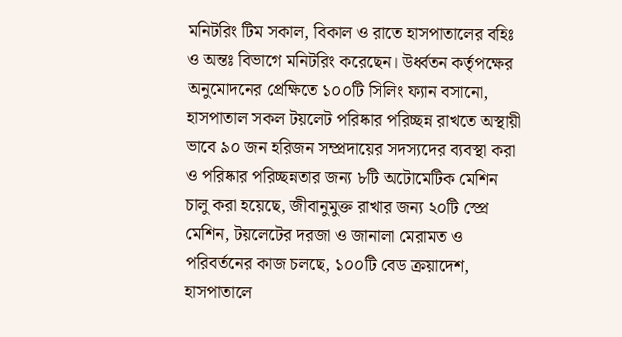মনিটরিং টিম সকাল, বিকাল ও রাতে হাসপাতালের বহিঃ ও অন্তঃ বিভাগে মনিটরিং করেছেন। উর্ধ্বতন কর্তৃপক্ষের অনুমোদনের প্রেক্ষিতে ১০০টি সিলিং ফ্যান বসানো, হাসপাতাল সকল টয়লেট পরিষ্কার পরিচ্ছন্ন রাখতে অস্থায়ী ভাবে ৯০ জন হরিজন সম্প্রদায়ের সদস্যদের ব্যবস্থা করা ও পরিষ্কার পরিচ্ছন্নতার জন্য ৮টি অটোমেটিক মেশিন চালু করা হয়েছে, জীবানুমুক্ত রাখার জন্য ২০টি স্প্রে মেশিন, টয়লেটের দরজা ও জানালা মেরামত ও পরিবর্তনের কাজ চলছে, ১০০টি বেড ক্রয়াদেশ, হাসপাতালে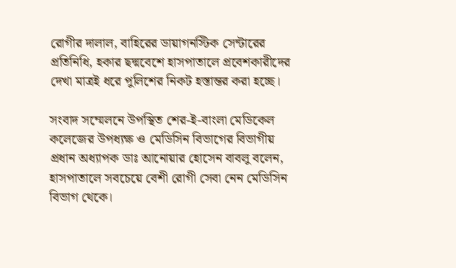রোগীর দালাল, বাহিরের ডায়াগনস্টিক সেন্টারের প্রতিনিধি, হকার ছদ্মবেশে হাসপাতালে প্রবেশকারীদের দেখা মাত্রই ধরে পুলিশের নিকট হস্তান্তর করা হচ্ছে।

সংবাদ সম্মেলনে উপস্থিত শের-ই-বাংলা মেডিকেল কলেজের উপধ্যক্ষ ও মেডিসিন বিভাগের বিভাগীয় প্রধান অধ্যাপক ডাঃ আনোয়ার হোসেন বাবলু বলেন, হাসপাতালে সবচেয়ে বেশী রোগী সেবা নেন মেডিসিন বিভাগ থেকে।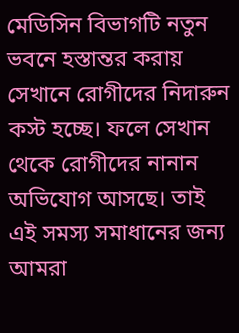মেডিসিন বিভাগটি নতুন ভবনে হস্তান্তর করায় সেখানে রোগীদের নিদারুন কস্ট হচ্ছে। ফলে সেখান থেকে রোগীদের নানান অভিযোগ আসছে। তাই এই সমস্য সমাধানের জন্য আমরা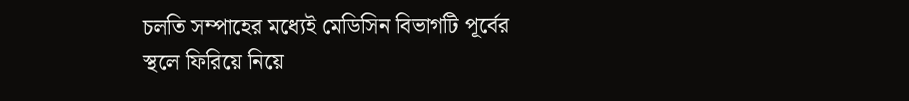চলতি সম্পাহের মধ্যেই মেডিসিন বিভাগটি পূর্বের স্থলে ফিরিয়ে নিয়ে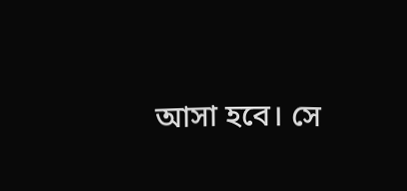আসা হবে। সে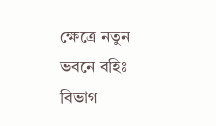ক্ষেত্রে নতুন ভবনে বহিঃ বিভাগ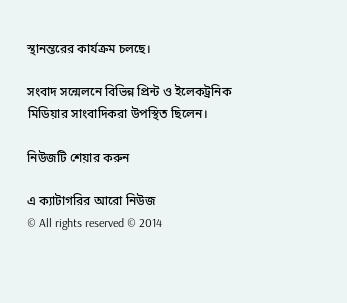স্থানন্তরের কার্যক্রম চলছে।

সংবাদ সন্মেলনে বিভিন্ন প্রিন্ট ও ইলেকট্রনিক মিডিয়ার সাংবাদিকরা উপস্থিত ছিলেন।

নিউজটি শেয়ার করুন

এ ক্যাটাগরির আরো নিউজ
© All rights reserved © 2014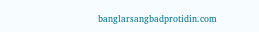banglarsangbadprotidin.com